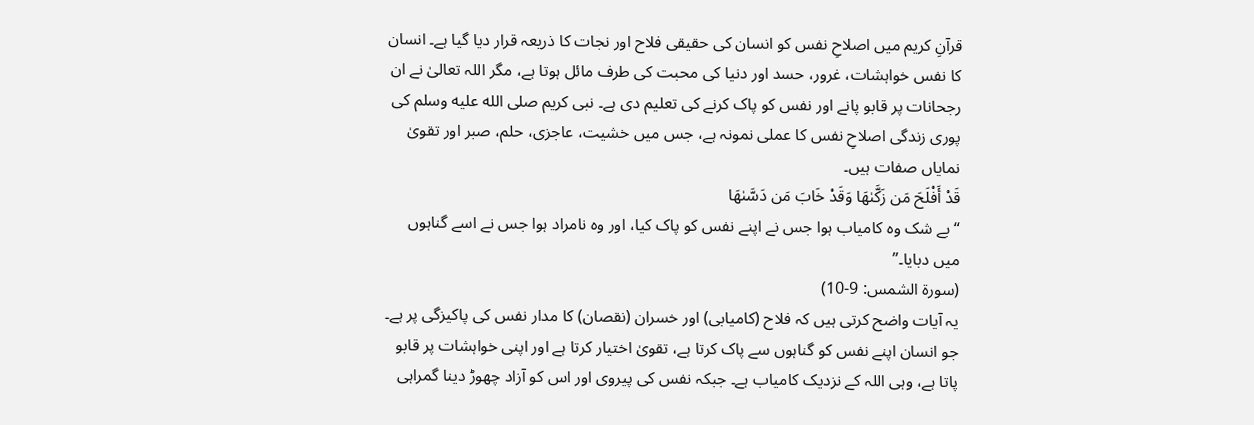قرآنِ کریم میں اصلاحِ نفس کو انسان کی حقیقی فلاح اور نجات کا ذریعہ قرار دیا گیا ہے۔ انسان کا نفس خواہشات، غرور، حسد اور دنیا کی محبت کی طرف مائل ہوتا ہے، مگر اللہ تعالیٰ نے ان رجحانات پر قابو پانے اور نفس کو پاک کرنے کی تعلیم دی ہے۔ نبی کریم صلى الله عليه وسلم کی پوری زندگی اصلاحِ نفس کا عملی نمونہ ہے، جس میں خشیت، عاجزی، حلم، صبر اور تقویٰ نمایاں صفات ہیں۔
قَدْ أَفْلَحَ مَن زَكَّىٰهَا وَقَدْ خَابَ مَن دَسَّىٰهَا
“بے شک وہ کامیاب ہوا جس نے اپنے نفس کو پاک کیا، اور وہ نامراد ہوا جس نے اسے گناہوں میں دبایا۔”
(سورۃ الشمس: 9-10)
یہ آیات واضح کرتی ہیں کہ فلاح (کامیابی) اور خسران (نقصان) کا مدار نفس کی پاکیزگی پر ہے۔ جو انسان اپنے نفس کو گناہوں سے پاک کرتا ہے، تقویٰ اختیار کرتا ہے اور اپنی خواہشات پر قابو پاتا ہے، وہی اللہ کے نزدیک کامیاب ہے۔ جبکہ نفس کی پیروی اور اس کو آزاد چھوڑ دینا گمراہی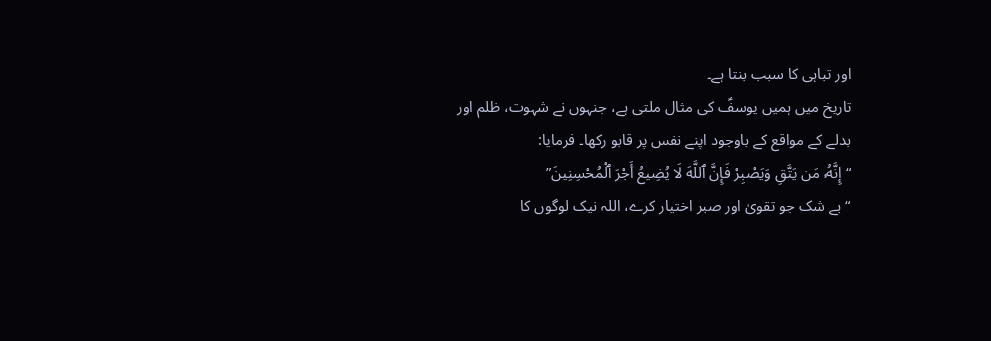اور تباہی کا سبب بنتا ہے۔
تاریخ میں ہمیں یوسفؑ کی مثال ملتی ہے، جنہوں نے شہوت، ظلم اور بدلے کے مواقع کے باوجود اپنے نفس پر قابو رکھا۔ فرمایا:
“إِنَّهُۥ مَن يَتَّقِ وَيَصْبِرْ فَإِنَّ ٱللَّهَ لَا يُضِيعُ أَجْرَ ٱلْمُحْسِنِينَ”
“بے شک جو تقویٰ اور صبر اختیار کرے، اللہ نیک لوگوں کا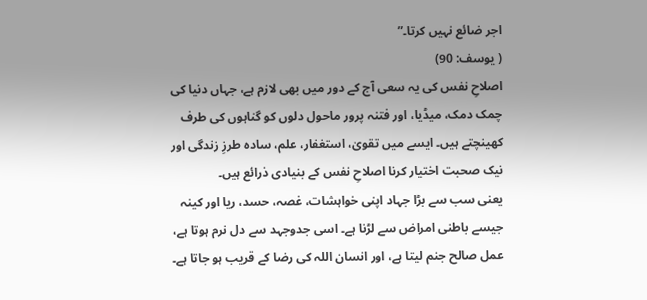اجر ضائع نہیں کرتا۔”
( یوسف: 90)
اصلاحِ نفس کی یہ سعی آج کے دور میں بھی لازم ہے، جہاں دنیا کی چمک دمک، میڈیا، اور فتنہ پرور ماحول دلوں کو گناہوں کی طرف کھینچتے ہیں۔ ایسے میں تقویٰ، استغفار، علم، سادہ طرزِ زندگی اور نیک صحبت اختیار کرنا اصلاحِ نفس کے بنیادی ذرائع ہیں۔
یعنی سب سے بڑا جہاد اپنی خواہشات، غصہ، حسد، ریا اور کینہ جیسے باطنی امراض سے لڑنا ہے۔ اسی جدوجہد سے دل نرم ہوتا ہے، عمل صالح جنم لیتا ہے، اور انسان اللہ کی رضا کے قریب ہو جاتا ہے۔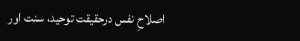اصلاحِ نفس درحقیقت توحید، سنت اور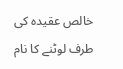خالص عقیدہ کی طرف لوٹنے کا نام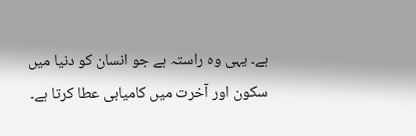ہے۔ یہی وہ راستہ ہے جو انسان کو دنیا میں سکون اور آخرت میں کامیابی عطا کرتا ہے۔